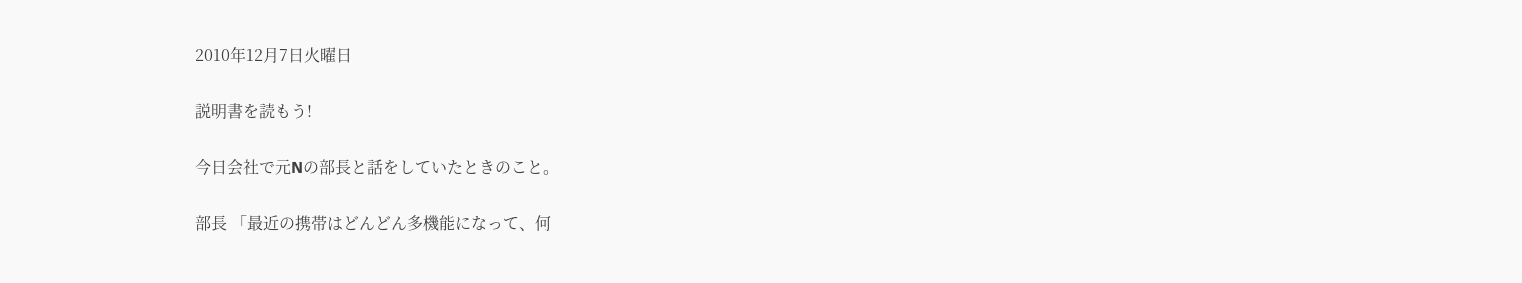2010年12月7日火曜日

説明書を読もう!

今日会社で元Nの部長と話をしていたときのこと。

部長 「最近の携帯はどんどん多機能になって、何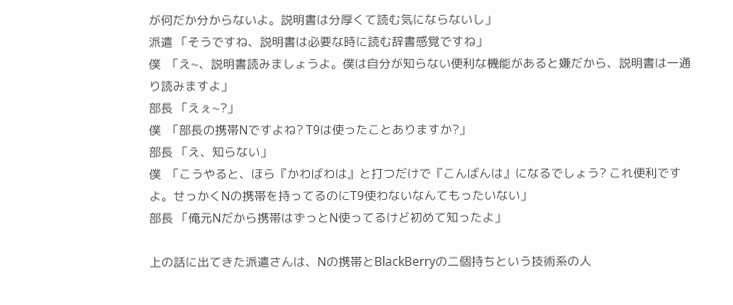が何だか分からないよ。説明書は分厚くて読む気にならないし」
派遣 「そうですね、説明書は必要な時に読む辞書感覚ですね」
僕  「え~、説明書読みましょうよ。僕は自分が知らない便利な機能があると嫌だから、説明書は一通り読みますよ」
部長 「えぇ~?」
僕  「部長の携帯Nですよね? T9は使ったことありますか?」
部長 「え、知らない」
僕  「こうやると、ほら『かわばわは』と打つだけで『こんばんは』になるでしょう? これ便利ですよ。せっかくNの携帯を持ってるのにT9使わないなんてもったいない」
部長 「俺元Nだから携帯はずっとN使ってるけど初めて知ったよ」

上の話に出てきた派遣さんは、Nの携帯とBlackBerryの二個持ちという技術系の人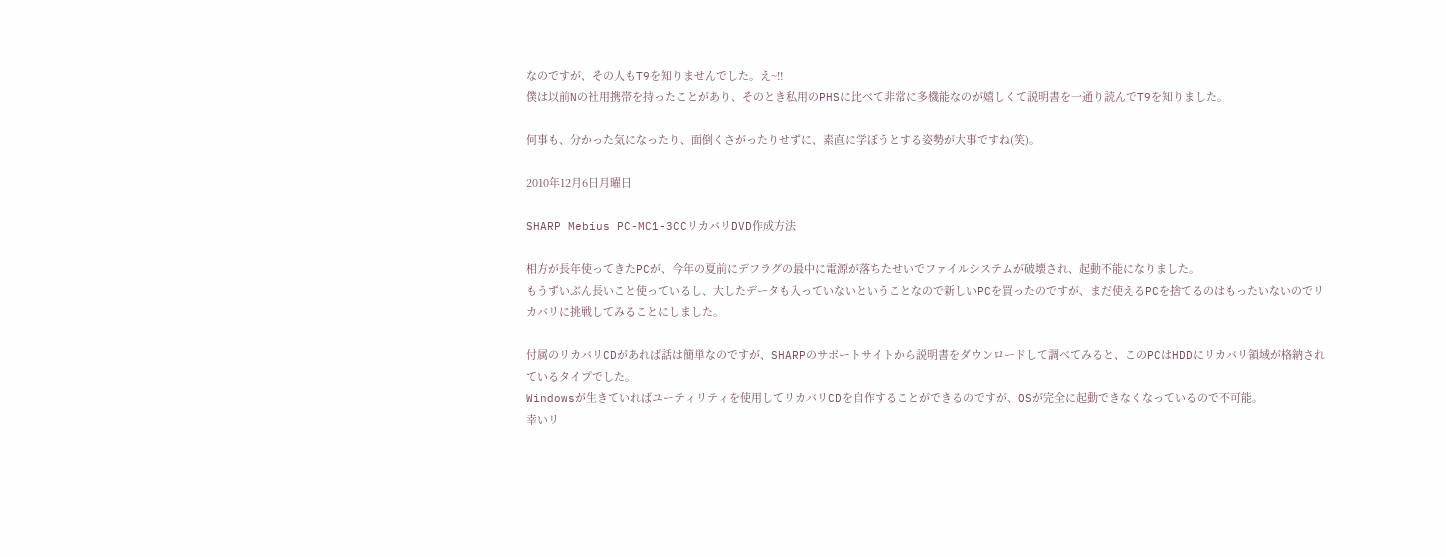なのですが、その人もT9を知りませんでした。え~!!
僕は以前Nの社用携帯を持ったことがあり、そのとき私用のPHSに比べて非常に多機能なのが嬉しくて説明書を一通り読んでT9を知りました。

何事も、分かった気になったり、面倒くさがったりせずに、素直に学ぼうとする姿勢が大事ですね(笑)。

2010年12月6日月曜日

SHARP Mebius PC-MC1-3CCリカバリDVD作成方法

相方が長年使ってきたPCが、今年の夏前にデフラグの最中に電源が落ちたせいでファイルシステムが破壊され、起動不能になりました。
もうずいぶん長いこと使っているし、大したデータも入っていないということなので新しいPCを買ったのですが、まだ使えるPCを捨てるのはもったいないのでリカバリに挑戦してみることにしました。

付属のリカバリCDがあれば話は簡単なのですが、SHARPのサポートサイトから説明書をダウンロードして調べてみると、このPCはHDDにリカバリ領域が格納されているタイプでした。
Windowsが生きていればユーティリティを使用してリカバリCDを自作することができるのですが、OSが完全に起動できなくなっているので不可能。
幸いリ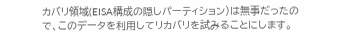カバリ領域(EISA構成の隠しパーティション)は無事だったので、このデータを利用してリカバリを試みることにします。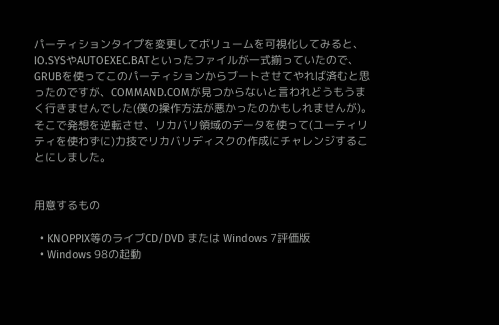パーティションタイプを変更してボリュームを可視化してみると、IO.SYSやAUTOEXEC.BATといったファイルが一式揃っていたので、GRUBを使ってこのパーティションからブートさせてやれば済むと思ったのですが、COMMAND.COMが見つからないと言われどうもうまく行きませんでした(僕の操作方法が悪かったのかもしれませんが)。
そこで発想を逆転させ、リカバリ領域のデータを使って(ユーティリティを使わずに)力技でリカバリディスクの作成にチャレンジすることにしました。


用意するもの

  • KNOPPIX等のライブCD/DVD または Windows 7評価版
  • Windows 98の起動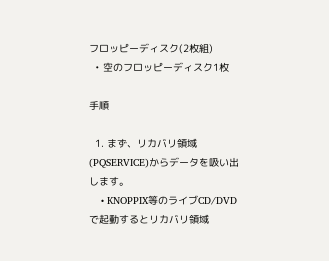フロッピーディスク(2枚組)
  • 空のフロッピーディスク1枚

手順

  1. まず、リカバリ領域(PQSERVICE)からデータを吸い出します。
    • KNOPPIX等のライブCD/DVDで起動するとリカバリ領域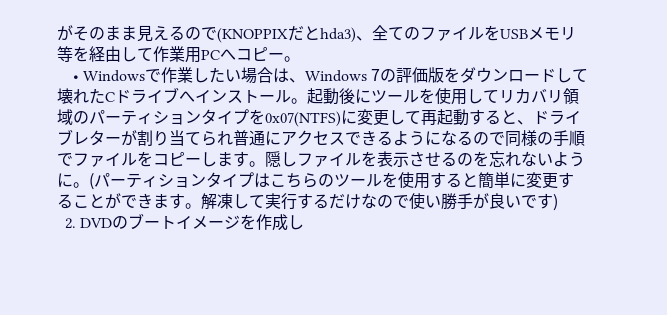がそのまま見えるので(KNOPPIXだとhda3)、全てのファイルをUSBメモリ等を経由して作業用PCへコピー。
    • Windowsで作業したい場合は、Windows 7の評価版をダウンロードして壊れたCドライブへインストール。起動後にツールを使用してリカバリ領域のパーティションタイプを0x07(NTFS)に変更して再起動すると、ドライブレターが割り当てられ普通にアクセスできるようになるので同様の手順でファイルをコピーします。隠しファイルを表示させるのを忘れないように。(パーティションタイプはこちらのツールを使用すると簡単に変更することができます。解凍して実行するだけなので使い勝手が良いです)
  2. DVDのブートイメージを作成し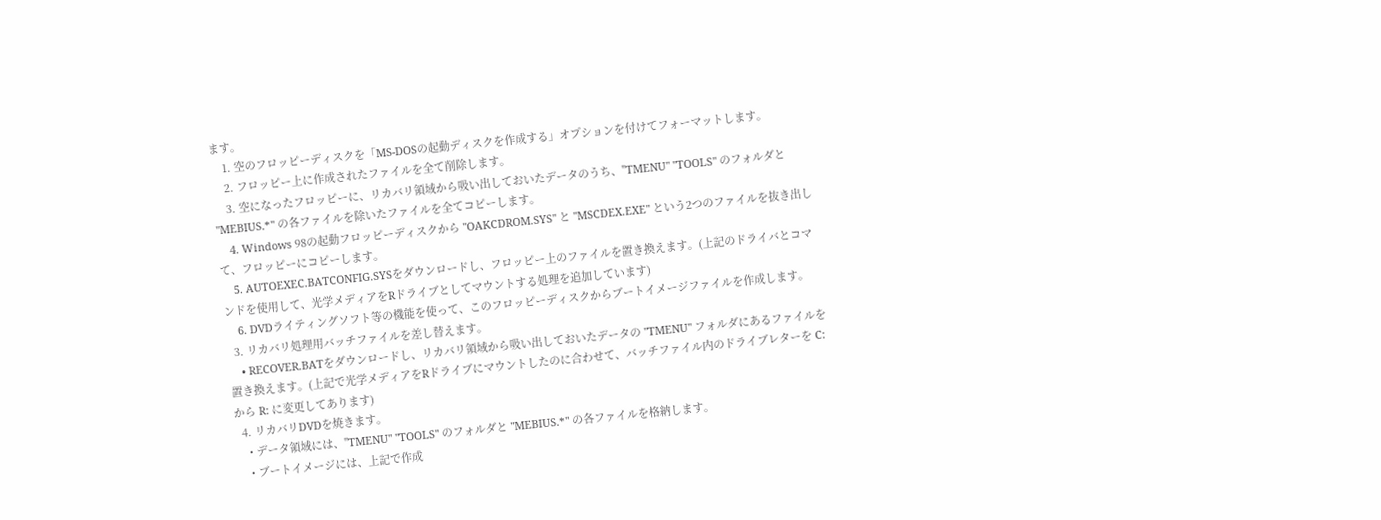ます。
    1. 空のフロッピーディスクを「MS-DOSの起動ディスクを作成する」オプションを付けてフォーマットします。
    2. フロッピー上に作成されたファイルを全て削除します。
    3. 空になったフロッピーに、リカバリ領域から吸い出しておいたデータのうち、"TMENU" "TOOLS" のフォルダと "MEBIUS.*" の各ファイルを除いたファイルを全てコピーします。
    4. Windows 98の起動フロッピーディスクから "OAKCDROM.SYS" と "MSCDEX.EXE" という2つのファイルを抜き出して、フロッピーにコピーします。
    5. AUTOEXEC.BATCONFIG.SYSをダウンロードし、フロッピー上のファイルを置き換えます。(上記のドライバとコマンドを使用して、光学メディアをRドライブとしてマウントする処理を追加しています)
    6. DVDライティングソフト等の機能を使って、このフロッピーディスクからブートイメージファイルを作成します。
  3. リカバリ処理用バッチファイルを差し替えます。
    • RECOVER.BATをダウンロードし、リカバリ領域から吸い出しておいたデータの "TMENU" フォルダにあるファイルを置き換えます。(上記で光学メディアをRドライブにマウントしたのに合わせて、バッチファイル内のドライブレターを C: から R: に変更してあります)
  4. リカバリDVDを焼きます。
    • データ領域には、"TMENU" "TOOLS" のフォルダと "MEBIUS.*" の各ファイルを格納します。
    • ブートイメージには、上記で作成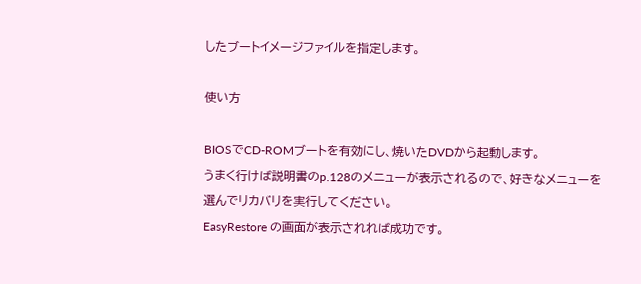したブートイメージファイルを指定します。

使い方

BIOSでCD-ROMブートを有効にし、焼いたDVDから起動します。
うまく行けば説明書のp.128のメニューが表示されるので、好きなメニューを選んでリカバリを実行してください。
EasyRestore の画面が表示されれば成功です。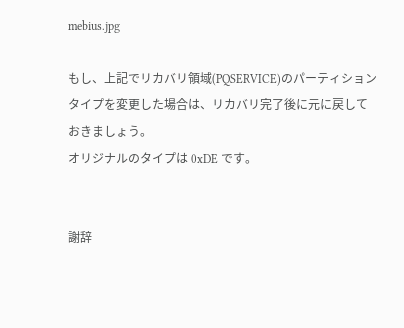mebius.jpg

もし、上記でリカバリ領域(PQSERVICE)のパーティションタイプを変更した場合は、リカバリ完了後に元に戻しておきましょう。
オリジナルのタイプは 0xDE です。


謝辞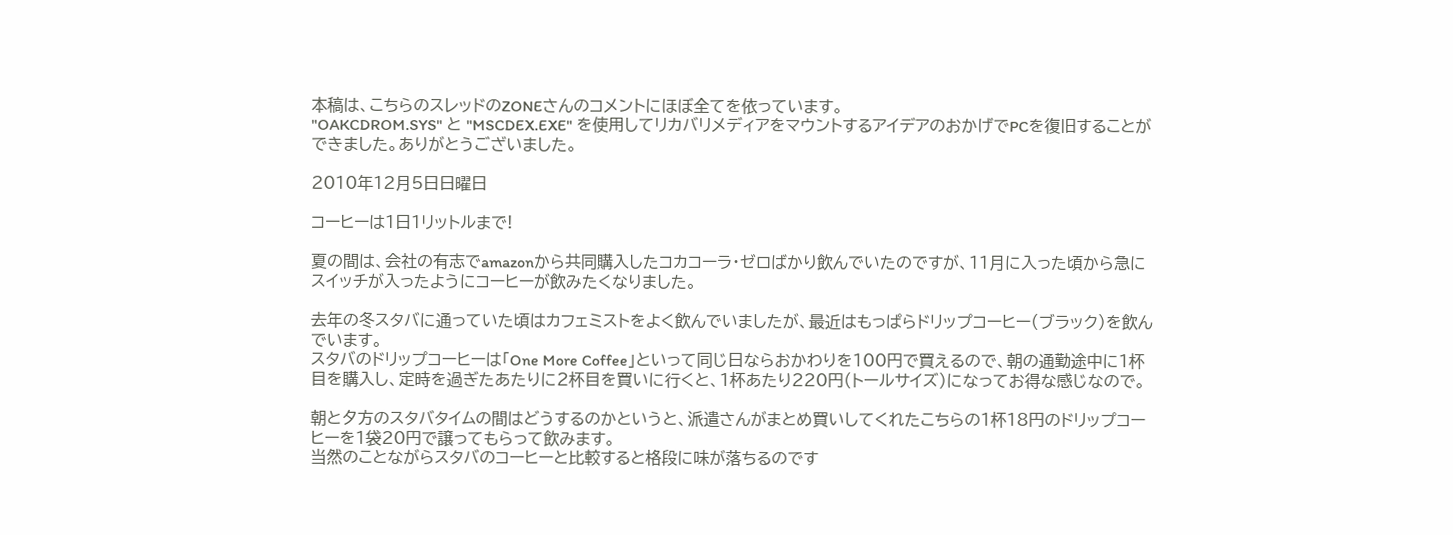本稿は、こちらのスレッドのZONEさんのコメントにほぼ全てを依っています。
"OAKCDROM.SYS" と "MSCDEX.EXE" を使用してリカバリメディアをマウントするアイデアのおかげでPCを復旧することができました。ありがとうございました。

2010年12月5日日曜日

コーヒーは1日1リットルまで!

夏の間は、会社の有志でamazonから共同購入したコカコーラ・ゼロばかり飲んでいたのですが、11月に入った頃から急にスイッチが入ったようにコーヒーが飲みたくなりました。

去年の冬スタバに通っていた頃はカフェミストをよく飲んでいましたが、最近はもっぱらドリップコーヒー(ブラック)を飲んでいます。
スタバのドリップコーヒーは「One More Coffee」といって同じ日ならおかわりを100円で買えるので、朝の通勤途中に1杯目を購入し、定時を過ぎたあたりに2杯目を買いに行くと、1杯あたり220円(トールサイズ)になってお得な感じなので。

朝と夕方のスタバタイムの間はどうするのかというと、派遣さんがまとめ買いしてくれたこちらの1杯18円のドリップコーヒーを1袋20円で譲ってもらって飲みます。
当然のことながらスタバのコーヒーと比較すると格段に味が落ちるのです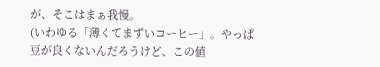が、そこはまぁ我慢。
(いわゆる「薄くてまずいコーヒー」。やっぱ豆が良くないんだろうけど、この値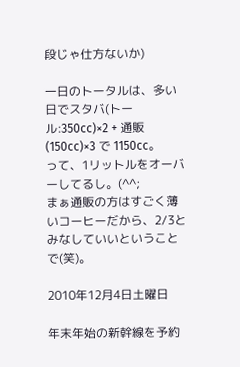段じゃ仕方ないか)

一日のトータルは、多い日でスタバ(トール:350cc)×2 + 通販(150cc)×3 で 1150cc。
って、1リットルをオーバーしてるし。(^^;
まぁ通販の方はすごく薄いコーヒーだから、2/3とみなしていいということで(笑)。

2010年12月4日土曜日

年末年始の新幹線を予約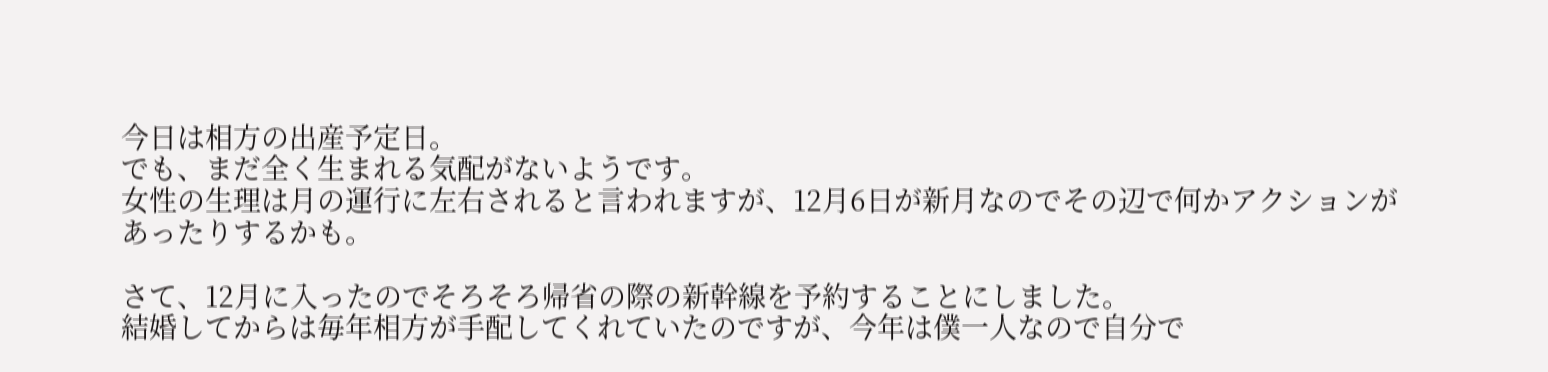今日は相方の出産予定日。
でも、まだ全く生まれる気配がないようです。
女性の生理は月の運行に左右されると言われますが、12月6日が新月なのでその辺で何かアクションがあったりするかも。

さて、12月に入ったのでそろそろ帰省の際の新幹線を予約することにしました。
結婚してからは毎年相方が手配してくれていたのですが、今年は僕一人なので自分で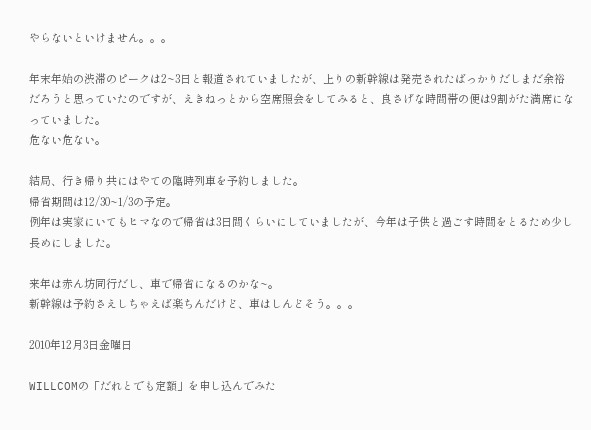やらないといけません。。。

年末年始の渋滞のピークは2~3日と報道されていましたが、上りの新幹線は発売されたばっかりだしまだ余裕だろうと思っていたのですが、えきねっとから空席照会をしてみると、良さげな時間帯の便は9割がた満席になっていました。
危ない危ない。

結局、行き帰り共にはやての臨時列車を予約しました。
帰省期間は12/30~1/3の予定。
例年は実家にいてもヒマなので帰省は3日間くらいにしていましたが、今年は子供と過ごす時間をとるため少し長めにしました。

来年は赤ん坊同行だし、車で帰省になるのかな~。
新幹線は予約さえしちゃえば楽ちんだけど、車はしんどそう。。。

2010年12月3日金曜日

WILLCOMの「だれとでも定額」を申し込んでみた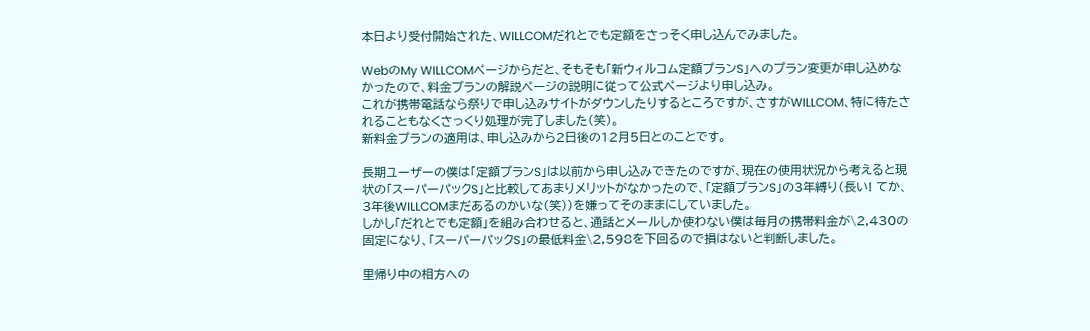本日より受付開始された、WILLCOMだれとでも定額をさっそく申し込んでみました。

WebのMy WILLCOMページからだと、そもそも「新ウィルコム定額プランS」へのプラン変更が申し込めなかったので、料金プランの解説ページの説明に従って公式ページより申し込み。
これが携帯電話なら祭りで申し込みサイトがダウンしたりするところですが、さすがWILLCOM、特に待たされることもなくさっくり処理が完了しました(笑)。
新料金プランの適用は、申し込みから2日後の12月5日とのことです。

長期ユーザーの僕は「定額プランS」は以前から申し込みできたのですが、現在の使用状況から考えると現状の「スーパーパックS」と比較してあまりメリットがなかったので、「定額プランS」の3年縛り(長い! てか、3年後WILLCOMまだあるのかいな(笑))を嫌ってそのままにしていました。
しかし「だれとでも定額」を組み合わせると、通話とメールしか使わない僕は毎月の携帯料金が\2,430の固定になり、「スーパーパックS」の最低料金\2,598を下回るので損はないと判断しました。

里帰り中の相方への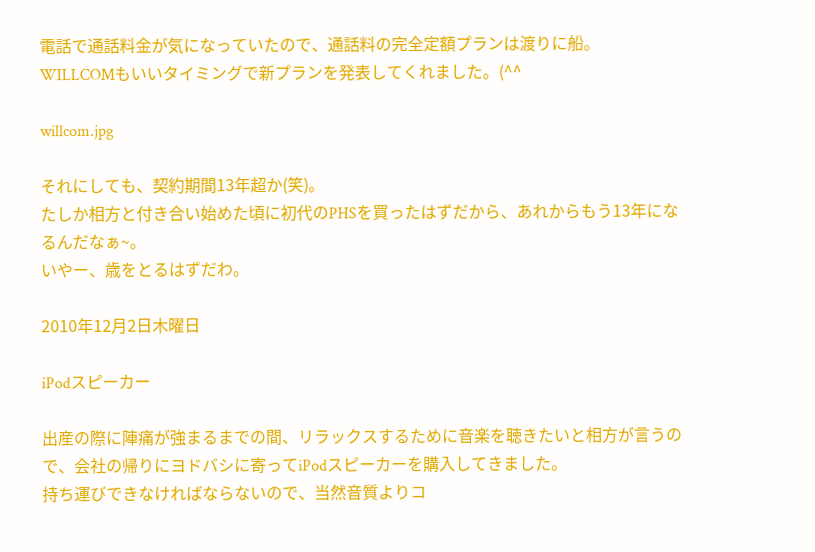電話で通話料金が気になっていたので、通話料の完全定額プランは渡りに船。
WILLCOMもいいタイミングで新プランを発表してくれました。(^^

willcom.jpg

それにしても、契約期間13年超か(笑)。
たしか相方と付き合い始めた頃に初代のPHSを買ったはずだから、あれからもう13年になるんだなぁ~。
いやー、歳をとるはずだわ。

2010年12月2日木曜日

iPodスピーカー

出産の際に陣痛が強まるまでの間、リラックスするために音楽を聴きたいと相方が言うので、会社の帰りにヨドバシに寄ってiPodスピーカーを購入してきました。
持ち運びできなければならないので、当然音質よりコ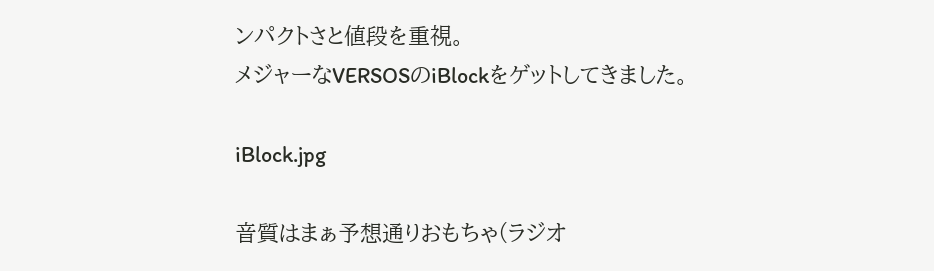ンパクトさと値段を重視。
メジャーなVERSOSのiBlockをゲットしてきました。

iBlock.jpg

音質はまぁ予想通りおもちゃ(ラジオ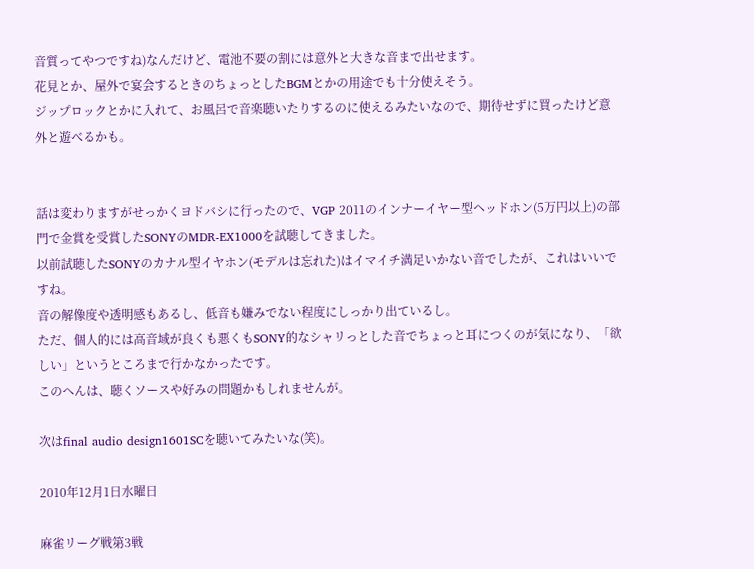音質ってやつですね)なんだけど、電池不要の割には意外と大きな音まで出せます。
花見とか、屋外で宴会するときのちょっとしたBGMとかの用途でも十分使えそう。
ジップロックとかに入れて、お風呂で音楽聴いたりするのに使えるみたいなので、期待せずに買ったけど意外と遊べるかも。


話は変わりますがせっかくヨドバシに行ったので、VGP 2011のインナーイヤー型ヘッドホン(5万円以上)の部門で金賞を受賞したSONYのMDR-EX1000を試聴してきました。
以前試聴したSONYのカナル型イヤホン(モデルは忘れた)はイマイチ満足いかない音でしたが、これはいいですね。
音の解像度や透明感もあるし、低音も嫌みでない程度にしっかり出ているし。
ただ、個人的には高音域が良くも悪くもSONY的なシャリっとした音でちょっと耳につくのが気になり、「欲しい」というところまで行かなかったです。
このへんは、聴くソースや好みの問題かもしれませんが。

次はfinal audio design1601SCを聴いてみたいな(笑)。

2010年12月1日水曜日

麻雀リーグ戦第3戦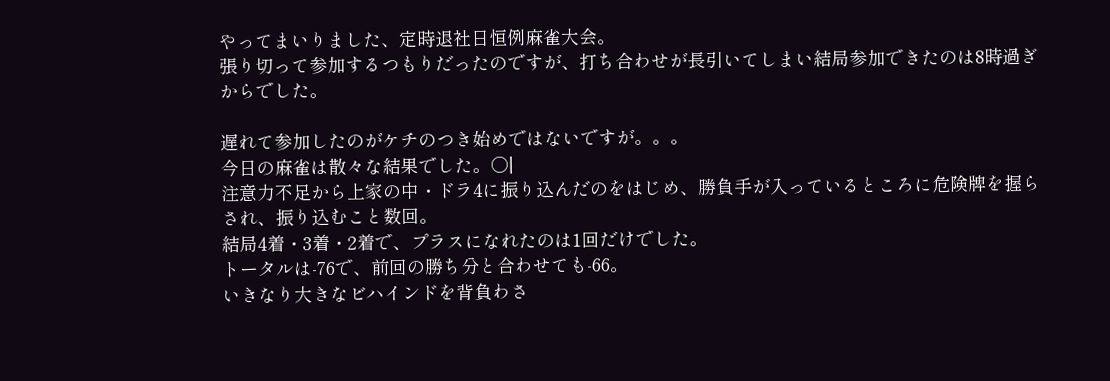やってまいりました、定時退社日恒例麻雀大会。
張り切って参加するつもりだったのですが、打ち合わせが長引いてしまい結局参加できたのは8時過ぎからでした。

遅れて参加したのがケチのつき始めではないですが。。。
今日の麻雀は散々な結果でした。○|
注意力不足から上家の中・ドラ4に振り込んだのをはじめ、勝負手が入っているところに危険牌を握らされ、振り込むこと数回。
結局4着・3着・2着で、プラスになれたのは1回だけでした。
トータルは-76で、前回の勝ち分と合わせても-66。
いきなり大きなビハインドを背負わさ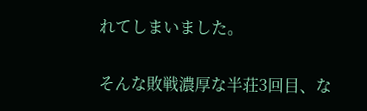れてしまいました。

そんな敗戦濃厚な半荘3回目、な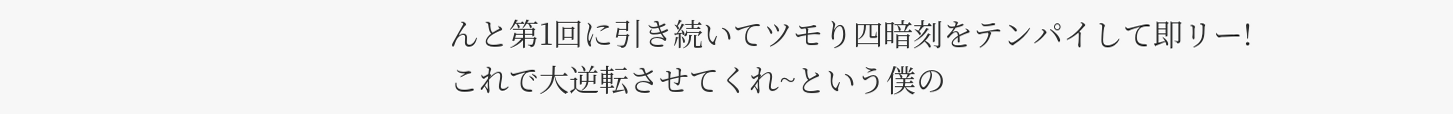んと第1回に引き続いてツモり四暗刻をテンパイして即リー!
これで大逆転させてくれ~という僕の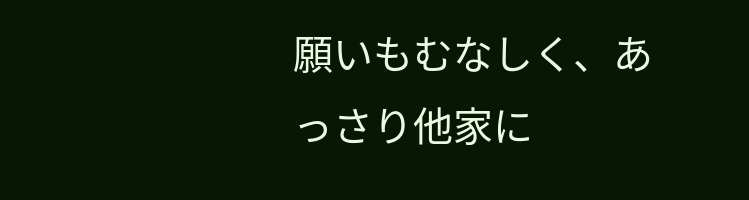願いもむなしく、あっさり他家に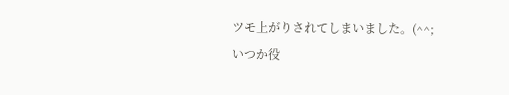ツモ上がりされてしまいました。(^^;
いつか役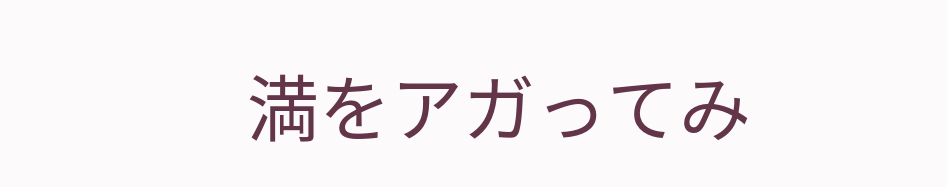満をアガってみ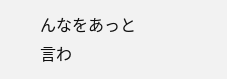んなをあっと言わ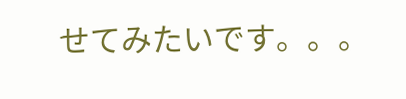せてみたいです。。。